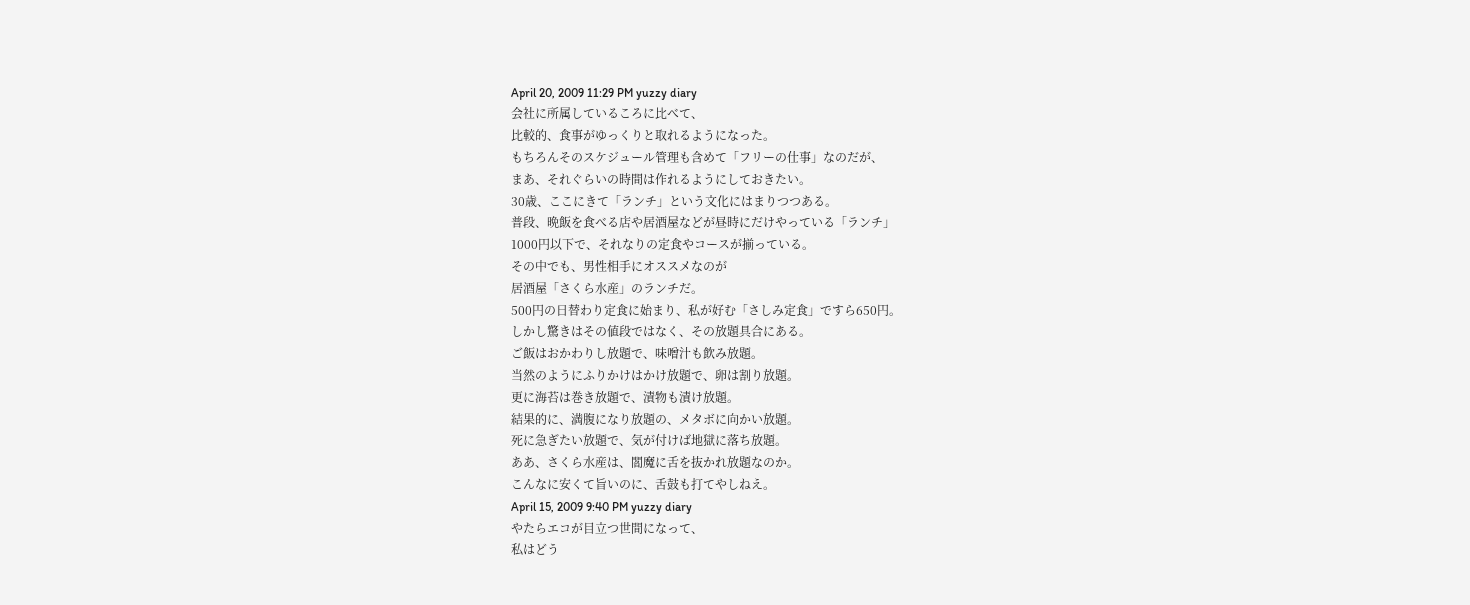April 20, 2009 11:29 PM yuzzy diary
会社に所属しているころに比べて、
比較的、食事がゆっくりと取れるようになった。
もちろんそのスケジュール管理も含めて「フリーの仕事」なのだが、
まあ、それぐらいの時間は作れるようにしておきたい。
30歳、ここにきて「ランチ」という文化にはまりつつある。
普段、晩飯を食べる店や居酒屋などが昼時にだけやっている「ランチ」
1000円以下で、それなりの定食やコースが揃っている。
その中でも、男性相手にオススメなのが
居酒屋「さくら水産」のランチだ。
500円の日替わり定食に始まり、私が好む「さしみ定食」ですら650円。
しかし驚きはその値段ではなく、その放題具合にある。
ご飯はおかわりし放題で、味噌汁も飲み放題。
当然のようにふりかけはかけ放題で、卵は割り放題。
更に海苔は巻き放題で、漬物も漬け放題。
結果的に、満腹になり放題の、メタボに向かい放題。
死に急ぎたい放題で、気が付けば地獄に落ち放題。
ああ、さくら水産は、閻魔に舌を抜かれ放題なのか。
こんなに安くて旨いのに、舌鼓も打てやしねえ。
April 15, 2009 9:40 PM yuzzy diary
やたらエコが目立つ世間になって、
私はどう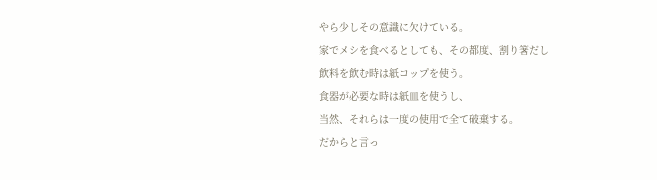やら少しその意識に欠けている。
家でメシを食べるとしても、その都度、割り箸だし
飲料を飲む時は紙コップを使う。
食器が必要な時は紙皿を使うし、
当然、それらは一度の使用で全て破棄する。
だからと言っ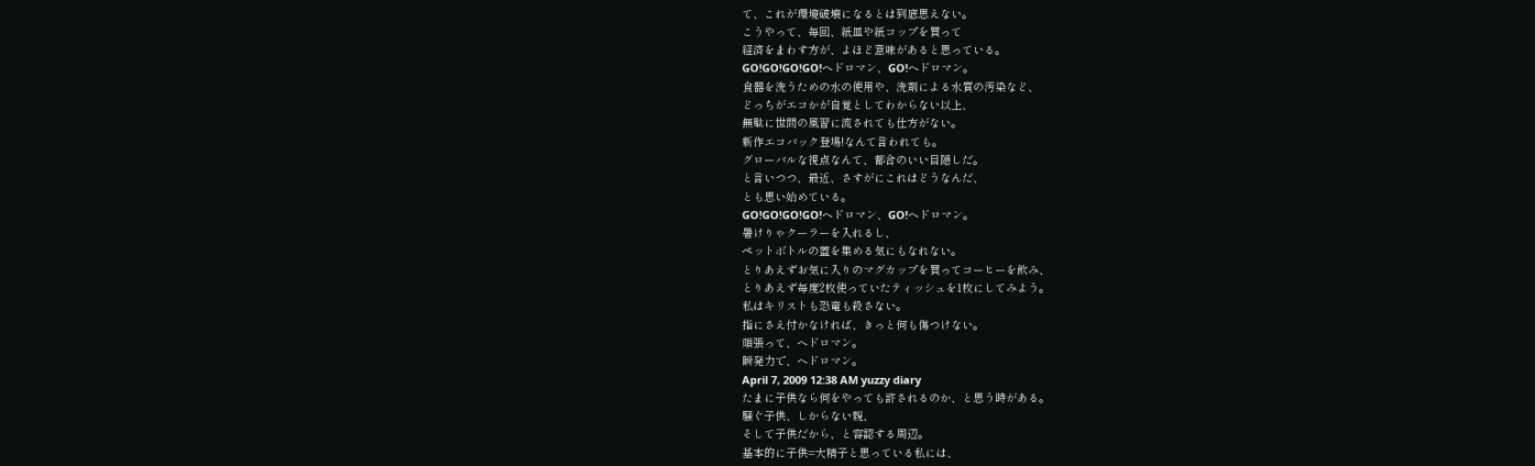て、これが環境破壊になるとは到底思えない。
こうやって、毎回、紙皿や紙コップを買って
経済をまわす方が、よほど意味があると思っている。
GO!GO!GO!GO!ヘドロマン、GO!ヘドロマン。
食器を洗うための水の使用や、洗剤による水質の汚染など、
どっちがエコかが自覚としてわからない以上、
無駄に世間の風習に流されても仕方がない。
新作エコバック登場!なんて言われても。
グローバルな視点なんて、都合のいい目隠しだ。
と言いつつ、最近、さすがにこれはどうなんだ、
とも思い始めている。
GO!GO!GO!GO!ヘドロマン、GO!ヘドロマン。
暑けりゃクーラーを入れるし、
ペットボトルの蓋を集める気にもなれない。
とりあえずお気に入りのマグカップを買ってコーヒーを飲み、
とりあえず毎度2枚使っていたティッシュを1枚にしてみよう。
私はキリストも恐竜も殺さない。
指にさえ付かなければ、きっと何も傷つけない。
頑張って、ヘドロマン。
瞬発力で、ヘドロマン。
April 7, 2009 12:38 AM yuzzy diary
たまに子供なら何をやっても許されるのか、と思う時がある。
騒ぐ子供、しからない親、
そして子供だから、と容認する周辺。
基本的に子供=大精子と思っている私には、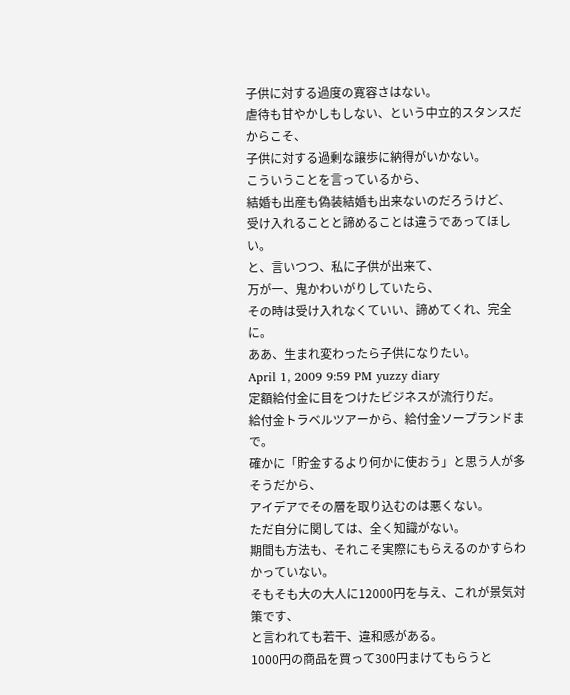子供に対する過度の寛容さはない。
虐待も甘やかしもしない、という中立的スタンスだからこそ、
子供に対する過剰な譲歩に納得がいかない。
こういうことを言っているから、
結婚も出産も偽装結婚も出来ないのだろうけど、
受け入れることと諦めることは違うであってほしい。
と、言いつつ、私に子供が出来て、
万が一、鬼かわいがりしていたら、
その時は受け入れなくていい、諦めてくれ、完全に。
ああ、生まれ変わったら子供になりたい。
April 1, 2009 9:59 PM yuzzy diary
定額給付金に目をつけたビジネスが流行りだ。
給付金トラベルツアーから、給付金ソープランドまで。
確かに「貯金するより何かに使おう」と思う人が多そうだから、
アイデアでその層を取り込むのは悪くない。
ただ自分に関しては、全く知識がない。
期間も方法も、それこそ実際にもらえるのかすらわかっていない。
そもそも大の大人に12000円を与え、これが景気対策です、
と言われても若干、違和感がある。
1000円の商品を買って300円まけてもらうと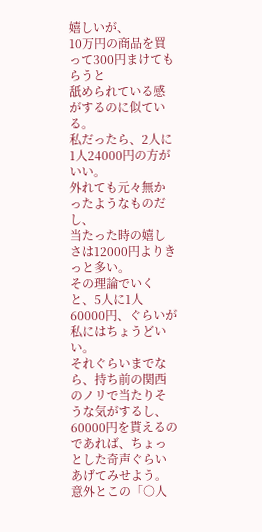嬉しいが、
10万円の商品を買って300円まけてもらうと
舐められている感がするのに似ている。
私だったら、2人に1人24000円の方がいい。
外れても元々無かったようなものだし、
当たった時の嬉しさは12000円よりきっと多い。
その理論でいくと、5人に1人60000円、ぐらいが私にはちょうどいい。
それぐらいまでなら、持ち前の関西のノリで当たりそうな気がするし、
60000円を貰えるのであれば、ちょっとした奇声ぐらいあげてみせよう。
意外とこの「○人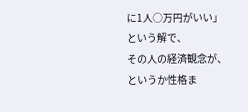に1人○万円がいい」という解で、
その人の経済観念が、というか性格ま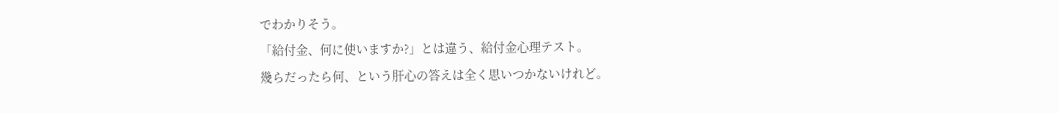でわかりそう。
「給付金、何に使いますか?」とは違う、給付金心理テスト。
幾らだったら何、という肝心の答えは全く思いつかないけれど。